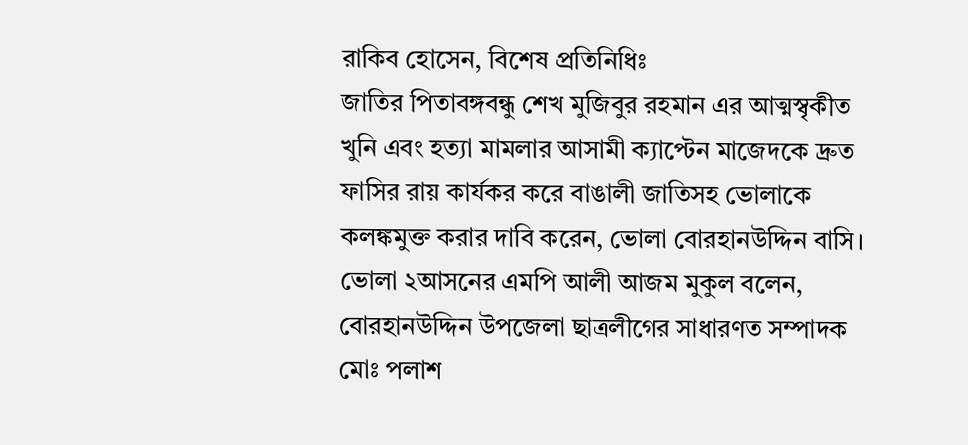রাকিব হোসেন, বিশেষ প্রতিনিধিঃ
জাতির পিতাবঙ্গবন্ধু শেখ মুজিবুর রহমান এর আত্মস্বৃকীত খুনি এবং হত্যা মামলার আসামী ক্যাপ্টেন মাজেদকে দ্রুত ফাসির রায় কার্যকর করে বাঙালী জাতিসহ ভোলাকে কলঙ্কমুক্ত করার দাবি করেন, ভোলা বোরহানউদ্দিন বাসি।
ভোলা ২আসনের এমপি আলী আজম মুকুল বলেন, বোরহানউদ্দিন উপজেলা ছাত্রলীগের সাধারণত সম্পাদক মোঃ পলাশ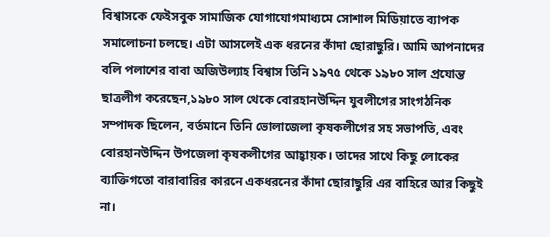বিশ্বাসকে ফেইসবুক সামাজিক যোগাযোগমাধ্যমে সোশাল মিডিয়াতে ব্যাপক সমালোচনা চলছে। এটা আসলেই এক ধরনের কাঁদা ছোরাছুরি। আমি আপনাদের বলি পলাশের বাবা অজিউল্যাহ বিশ্বাস তিনি ১৯৭৫ থেকে ১৯৮০ সাল প্রযোন্ত ছাত্রলীগ করেছেন,১৯৮০ সাল থেকে বোরহানউদ্দিন যুবলীগের সাংগঠনিক সম্পাদক ছিলেন, বর্তমানে তিনি ভোলাজেলা কৃষকলীগের সহ সভাপতি, এবং বোরহানউদ্দিন উপজেলা কৃষকলীগের আহ্বায়ক। তাদের সাথে কিছু লোকের ব্যাক্তিগতো বারাবারির কারনে একধরনের কাঁদা ছোরাছুরি এর বাহিরে আর কিছুই না।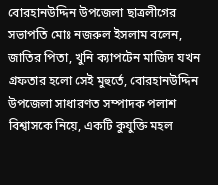বোরহানউদ্দিন উপজেলা ছাত্রলীগের সভাপতি মোঃ নজরুল ইসলাম বলেন, জাতির পিতা, খুনি ক্যাপটেন মাজিদ যখন গ্রফতার হলো সেই মুহুর্তে, বোরহানউদ্দিন উপজেলা সাধারণত সম্পাদক পলাশ বিশ্বাসকে নিয়ে, একটি কুযুক্তি মহল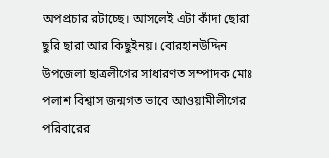অপপ্রচার রটাচ্ছে। আসলেই এটা কাঁদা ছোরা ছুরি ছারা আর কিছুইনয়। বোরহানউদ্দিন উপজেলা ছাত্রলীগের সাধারণত সম্পাদক মোঃ পলাশ বিশ্বাস জন্মগত ভাবে আওয়ামীলীগের পরিবারের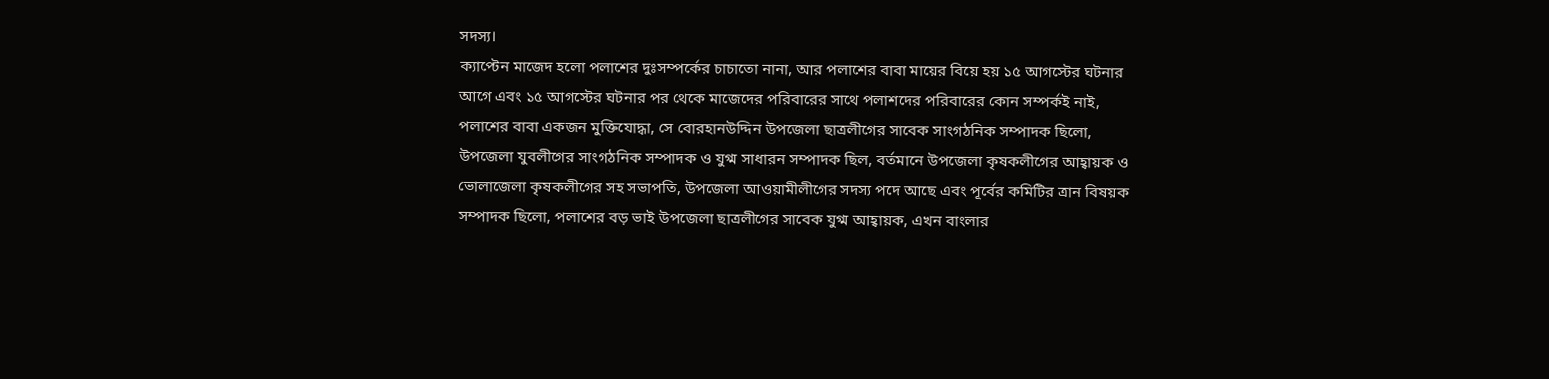সদস্য।
ক্যাপ্টেন মাজেদ হলো পলাশের দুঃসম্পর্কের চাচাতো নানা, আর পলাশের বাবা মায়ের বিয়ে হয় ১৫ আগস্টের ঘটনার আগে এবং ১৫ আগস্টের ঘটনার পর থেকে মাজেদের পরিবারের সাথে পলাশদের পরিবারের কোন সম্পর্কই নাই, পলাশের বাবা একজন মুক্তিযোদ্ধা, সে বোরহানউদ্দিন উপজেলা ছাত্রলীগের সাবেক সাংগঠনিক সম্পাদক ছিলো, উপজেলা যুবলীগের সাংগঠনিক সম্পাদক ও যুগ্ম সাধারন সম্পাদক ছিল, বর্তমানে উপজেলা কৃষকলীগের আহ্বায়ক ও ভোলাজেলা কৃষকলীগের সহ সভাপতি, উপজেলা আওয়ামীলীগের সদস্য পদে আছে এবং পূর্বের কমিটির ত্রান বিষয়ক সম্পাদক ছিলো, পলাশের বড় ভাই উপজেলা ছাত্রলীগের সাবেক যুগ্ম আহ্বায়ক, এখন বাংলার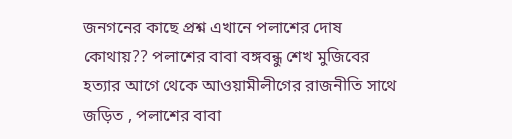জনগনের কাছে প্রশ্ন এখানে পলাশের দোষ কোথায়?? পলাশের বাবা বঙ্গবন্ধু শেখ মুজিবের হত্যার আগে থেকে আওয়ামীলীগের রাজনীতি সাথে জড়িত , পলাশের বাবা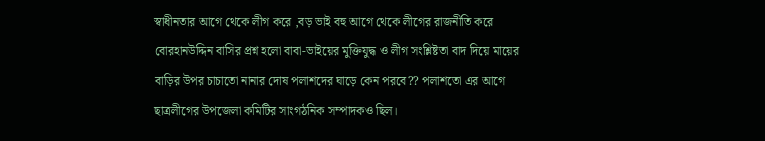স্বাধীনতার আগে থেকে লীগ করে ,বড় ভাই বহু আগে থেকে লীগের রাজনীতি করে বোরহানউদ্দিন বাসির প্রশ্ন হলো বাবা-ভাইয়ের মুক্তিযুদ্ধ ও লীগ সংশ্লিষ্টতা বাদ দিয়ে মায়ের বাড়ির উপর চাচাতো নানার দোষ পলাশদের ঘাড়ে কেন পরবে?? পলাশতো এর আগে ছাত্রলীগের উপজেলা কমিটির সাংগঠনিক সম্পাদকও ছিল।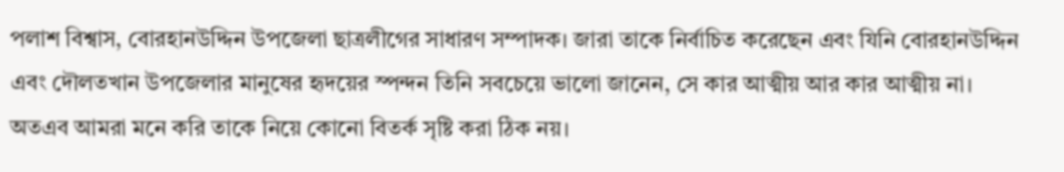পলাশ বিশ্বাস, বোরহানউদ্দিন উপজেলা ছাত্রলীগের সাধারণ সম্পাদক। জারা তাকে নির্বাচিত করেছেন এবং যিনি বোরহানউদ্দিন এবং দৌলতখান উপজেলার মানুষের হৃদয়ের স্পন্দন তিনি সবচেয়ে ভালো জানেন, সে কার আত্মীয় আর কার আত্মীয় না। অতএব আমরা মনে করি তাকে নিয়ে কোনো বিতর্ক সৃষ্টি করা ঠিক নয়।